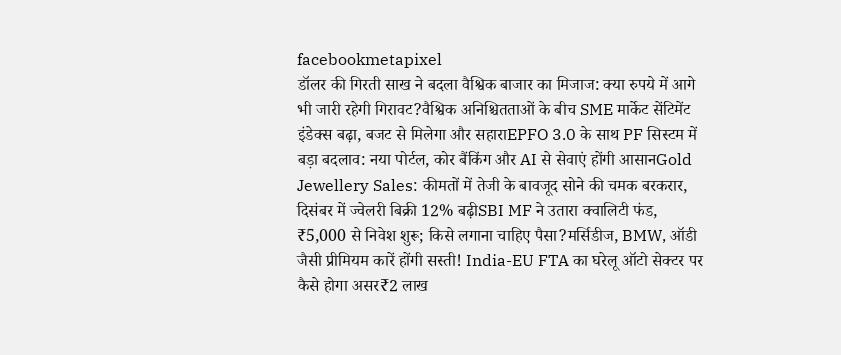facebookmetapixel
डॉलर की गिरती साख ने बदला वैश्विक बाजार का मिजाज: क्या रुपये में आगे भी जारी रहेगी गिरावट?वैश्विक अनिश्चितताओं के बीच SME मार्केट सेंटिमेंट इंडेक्स बढ़ा, बजट से मिलेगा और सहाराEPFO 3.0 के साथ PF सिस्टम में बड़ा बदलाव: नया पोर्टल, कोर बैंकिंग और AI से सेवाएं होंगी आसानGold Jewellery Sales: कीमतों में तेजी के बावजूद सोने की चमक बरकरार, दिसंबर में ज्वेलरी बिक्री 12% बढ़ीSBI MF ने उतारा क्वालिटी फंड, ₹5,000 से निवेश शुरू; किसे लगाना चाहिए पैसा?मर्सिडीज, BMW, ऑडी जैसी प्रीमियम कारें होंगी सस्ती! India-EU FTA का घरेलू ऑटो सेक्टर पर कैसे होगा असर₹2 लाख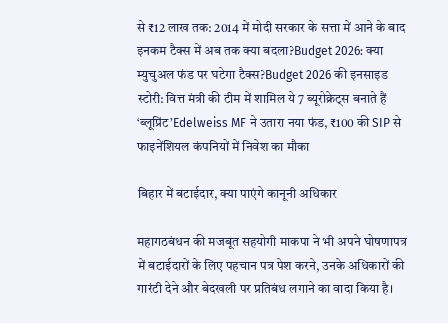से ₹12 लाख तक: 2014 में मोदी सरकार के सत्ता में आने के बाद इनकम टैक्स में अब तक क्या बदला?Budget 2026: क्या म्युचुअल फंड पर घटेगा टैक्स?Budget 2026 की इनसाइड स्टोरी: वित्त मंत्री की टीम में शामिल ये 7 ब्यूरोक्रेट्स बनाते हैं ‘ब्लूप्रिंट’Edelweiss MF ने उतारा नया फंड, ₹100 की SIP से फाइनेंशियल कंपनियों में निवेश का मौका

बिहार में बटाईदार, क्या पाएंगे कानूनी अधिकार

महागठबंधन की मजबूत सहयोगी माकपा ने भी अपने घोषणापत्र में बटाईदारों के लिए पहचान पत्र पेश करने, उनके अधिकारों की गारंटी देने और बेदखली पर प्रतिबंध लगाने का वादा किया है।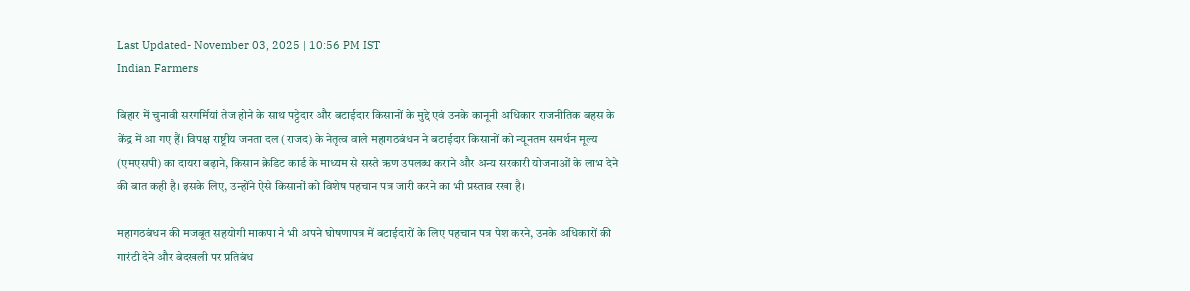Last Updated- November 03, 2025 | 10:56 PM IST
Indian Farmers

बिहार में चुनावी सरगर्मियां तेज होने के साथ पट्टेदार और बटाईदार किसानों के मुद्दे एवं उनके कानूनी अधिकार राजनीतिक बहस के केंद्र में आ गए हैं। विपक्ष राष्ट्रीय जनता दल (राजद) के नेतृत्व वाले महागठबंधन ने बटाईदार किसानों को न्यूनतम समर्थन मूल्य (एमएसपी) का दायरा बढ़ाने, किसान क्रेडिट कार्ड के माध्यम से सस्ते ऋण उपलब्ध कराने और अन्य सरकारी योजनाओं के लाभ देने की बात कही है। इसके लिए, उन्होंने ऐसे किसानों को विशेष पहचान पत्र जारी करने का भी प्रस्ताव रखा है।

महागठबंधन की मजबूत सहयोगी माकपा ने भी अपने घोषणापत्र में बटाईदारों के लिए पहचान पत्र पेश करने, उनके अधिकारों की गारंटी देने और बेदखली पर प्रतिबंध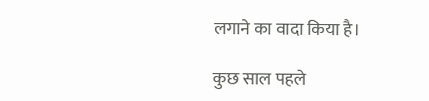लगाने का वादा किया है।

कुछ साल पहले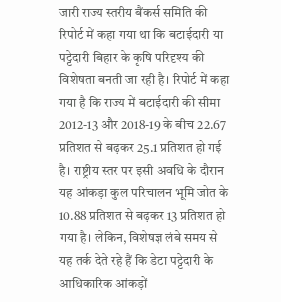जारी राज्य स्तरीय बैंकर्स समिति की रिपोर्ट में कहा गया था कि बटाईदारी या पट्टेदारी बिहार के कृषि परिदृश्य की विशेषता बनती जा रही है। रिपोर्ट में कहा गया है कि राज्य में बटाईदारी की सीमा 2012-13 और 2018-19 के बीच 22.67 प्रतिशत से बढ़कर 25.1 प्रतिशत हो गई है। राष्ट्रीय स्तर पर इसी अवधि के दौरान यह आंकड़ा कुल परिचालन भूमि जोत के 10.88 प्रतिशत से बढ़कर 13 प्रतिशत हो गया है। लेकिन, विशेषज्ञ लंबे समय से यह तर्क देते रहे हैं कि डेटा पट्टेदारी के आधिकारिक आंकड़ों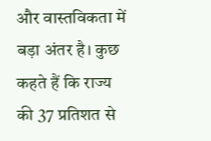और वास्तविकता में बड़ा अंतर है। कुछ कहते हैं कि राज्य की 37 प्रतिशत से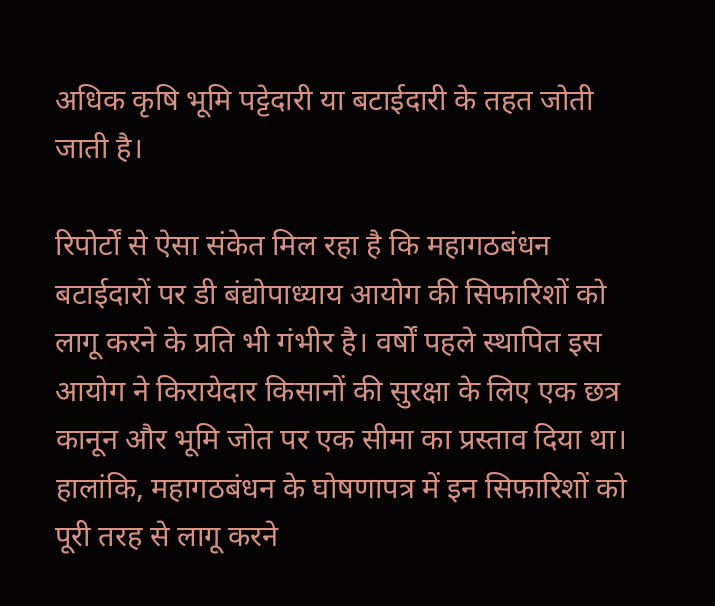अधिक कृषि भूमि पट्टेदारी या बटाईदारी के तहत जोती जाती है।

रिपोर्टों से ऐसा संकेत मिल रहा है कि महागठबंधन बटाईदारों पर डी बंद्योपाध्याय आयोग की सिफारिशों को लागू करने के प्रति भी गंभीर है। वर्षों पहले स्थापित इस आयोग ने किरायेदार किसानों की सुरक्षा के लिए एक छत्र कानून और भूमि जोत पर एक सीमा का प्रस्ताव दिया था। हालांकि, महागठबंधन के घोषणापत्र में इन सिफारिशों को पूरी तरह से लागू करने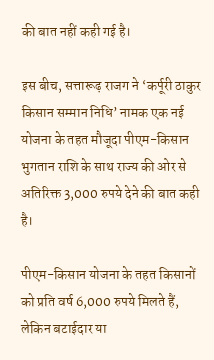की बात नहीं कही गई है।

इस बीच, सत्तारूढ़ राजग ने ‘कर्पूरी ठाकुर किसान सम्मान निधि’ नामक एक नई योजना के तहत मौजूदा पीएम-किसान भुगतान राशि के साथ राज्य की ओर से अतिरिक्त 3,000 रुपये देने की बात कही है।

पीएम-किसान योजना के तहत किसानों को प्रति वर्ष 6,000 रुपये मिलते हैं, लेकिन बटाईदार या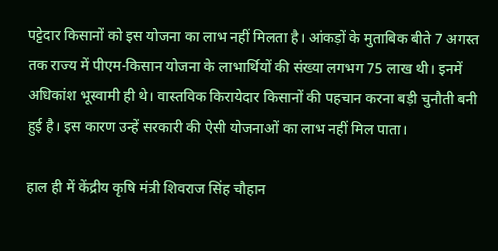पट्टेदार किसानों को इस योजना का लाभ नहीं मिलता है। आंकड़ों के मुताबिक बीते 7 अगस्त तक राज्य में पीएम-किसान योजना के लाभार्थियों की संख्या लगभग 75 लाख थी। इनमें अधिकांश भूस्वामी ही थे। वास्तविक किरायेदार किसानों की पहचान करना बड़ी चुनौती बनी हुई है। इस कारण उन्हें सरकारी की ऐसी योजनाओं का लाभ नहीं मिल पाता।

हाल ही में केंद्रीय कृषि मंत्री शिवराज सिंह चौहान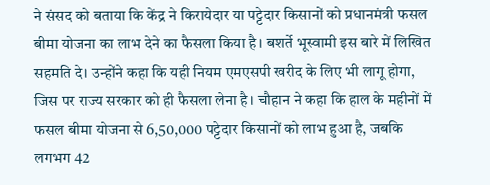ने संसद को बताया कि केंद्र ने किरायेदार या पट्टेदार किसानों को प्रधानमंत्री फसल बीमा योजना का लाभ देने का फैसला किया है। बशर्ते भूस्वामी इस बारे में लिखित सहमति दे। उन्होंने कहा कि यही नियम एमएसपी खरीद के लिए भी लागू होगा, जिस पर राज्य सरकार को ही फैसला लेना है। चौहान ने कहा कि हाल के महीनों में फसल बीमा योजना से 6,50,000 पट्टेदार किसानों को लाभ हुआ है, जबकि लगभग 42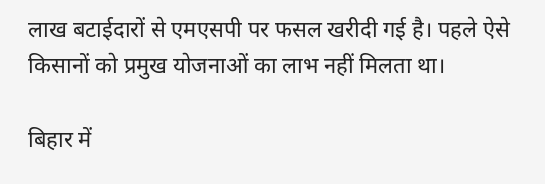लाख बटाईदारों से एमएसपी पर फसल खरीदी गई है। पहले ऐसे किसानों को प्रमुख योजनाओं का लाभ नहीं मिलता था।

बिहार में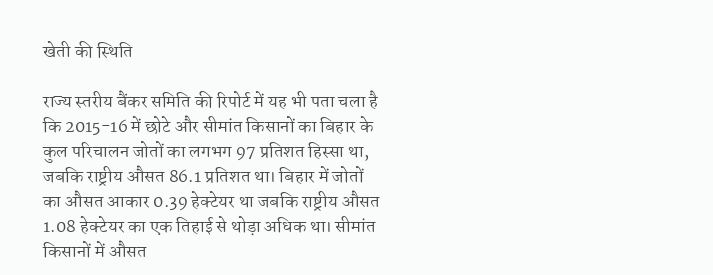खेती की स्थिति

राज्य स्तरीय बैंकर समिति की रिपोर्ट में यह भी पता चला है कि 2015-16 में छोटे और सीमांत किसानों का बिहार के कुल परिचालन जोतों का लगभग 97 प्रतिशत हिस्सा था, जबकि राष्ट्रीय औसत 86.1 प्रतिशत था। बिहार में जोतों का औसत आकार 0.39 हेक्टेयर था जबकि राष्ट्रीय औसत 1.08 हेक्टेयर का एक तिहाई से थोड़ा अधिक था। सीमांत किसानों में औसत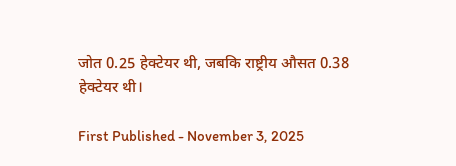जोत 0.25 हेक्टेयर थी, जबकि राष्ट्रीय औसत 0.38 हेक्टेयर थी।

First Published - November 3, 2025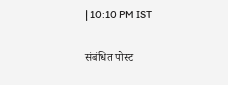| 10:10 PM IST

संबंधित पोस्ट